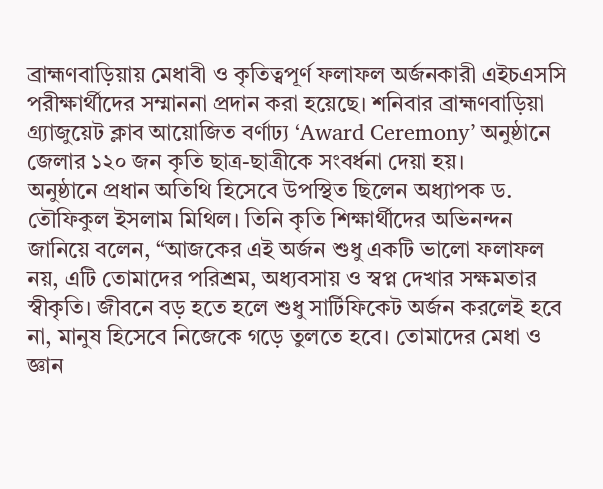ব্রাহ্মণবাড়িয়ায় মেধাবী ও কৃতিত্বপূর্ণ ফলাফল অর্জনকারী এইচএসসি পরীক্ষার্থীদের সম্মাননা প্রদান করা হয়েছে। শনিবার ব্রাহ্মণবাড়িয়া গ্র্যাজুয়েট ক্লাব আয়োজিত বর্ণাঢ্য ‘Award Ceremony’ অনুষ্ঠানে জেলার ১২০ জন কৃতি ছাত্র-ছাত্রীকে সংবর্ধনা দেয়া হয়।
অনুষ্ঠানে প্রধান অতিথি হিসেবে উপস্থিত ছিলেন অধ্যাপক ড. তৌফিকুল ইসলাম মিথিল। তিনি কৃতি শিক্ষার্থীদের অভিনন্দন জানিয়ে বলেন, “আজকের এই অর্জন শুধু একটি ভালো ফলাফল নয়, এটি তোমাদের পরিশ্রম, অধ্যবসায় ও স্বপ্ন দেখার সক্ষমতার স্বীকৃতি। জীবনে বড় হতে হলে শুধু সার্টিফিকেট অর্জন করলেই হবে না, মানুষ হিসেবে নিজেকে গড়ে তুলতে হবে। তোমাদের মেধা ও জ্ঞান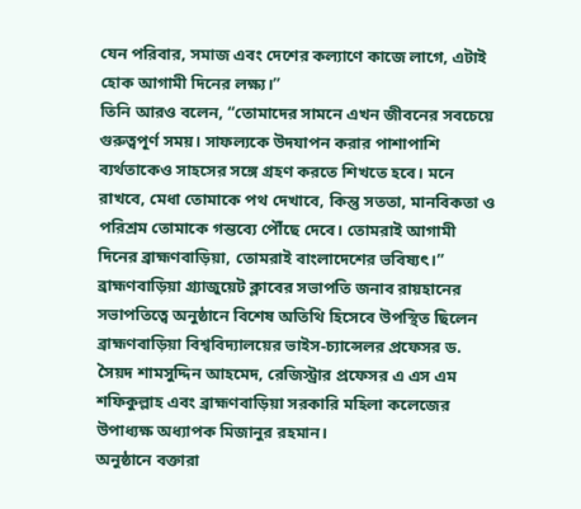যেন পরিবার, সমাজ এবং দেশের কল্যাণে কাজে লাগে, এটাই হোক আগামী দিনের লক্ষ্য।”
তিনি আরও বলেন, “তোমাদের সামনে এখন জীবনের সবচেয়ে গুরুত্বপূর্ণ সময়। সাফল্যকে উদযাপন করার পাশাপাশি ব্যর্থতাকেও সাহসের সঙ্গে গ্রহণ করতে শিখতে হবে। মনে রাখবে, মেধা তোমাকে পথ দেখাবে, কিন্তু সততা, মানবিকতা ও পরিশ্রম তোমাকে গন্তব্যে পৌঁছে দেবে। তোমরাই আগামী দিনের ব্রাহ্মণবাড়িয়া, তোমরাই বাংলাদেশের ভবিষ্যৎ।”
ব্রাহ্মণবাড়িয়া গ্র্যাজুয়েট ক্লাবের সভাপতি জনাব রায়হানের সভাপতিত্বে অনুষ্ঠানে বিশেষ অতিথি হিসেবে উপস্থিত ছিলেন ব্রাহ্মণবাড়িয়া বিশ্ববিদ্যালয়ের ভাইস-চ্যান্সেলর প্রফেসর ড. সৈয়দ শামসুদ্দিন আহমেদ, রেজিস্ট্রার প্রফেসর এ এস এম শফিকুল্লাহ এবং ব্রাহ্মণবাড়িয়া সরকারি মহিলা কলেজের উপাধ্যক্ষ অধ্যাপক মিজানুর রহমান।
অনুষ্ঠানে বক্তারা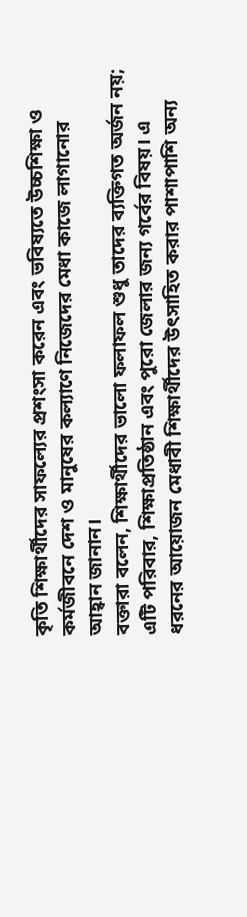কৃতি শিক্ষার্থীদের সাফল্যের প্রশংসা করেন এবং ভবিষ্যতে উচ্চশিক্ষা ও কর্মজীবনে দেশ ও মানুষের কল্যাণে নিজেদের মেধা কাজে লাগানোর আহ্বান জানান।
বক্তারা বলেন, শিক্ষার্থীদের ভালো ফলাফল শুধু তাদের ব্যক্তিগত অর্জন নয়; এটি পরিবার, শিক্ষাপ্রতিষ্ঠান এবং পুরো জেলার জন্য গর্বের বিষয়। এ ধরনের আয়োজন মেধাবী শিক্ষার্থীদের উৎসাহিত করার পাশাপাশি অন্য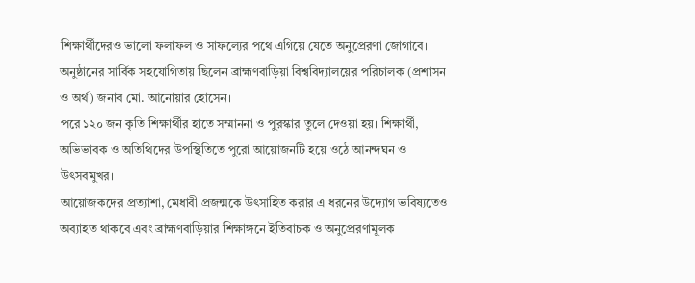শিক্ষার্থীদেরও ভালো ফলাফল ও সাফল্যের পথে এগিয়ে যেতে অনুপ্রেরণা জোগাবে।
অনুষ্ঠানের সার্বিক সহযোগিতায় ছিলেন ব্রাহ্মণবাড়িয়া বিশ্ববিদ্যালয়ের পরিচালক (প্রশাসন ও অর্থ) জনাব মো. আনোয়ার হোসেন।
পরে ১২০ জন কৃতি শিক্ষার্থীর হাতে সম্মাননা ও পুরস্কার তুলে দেওয়া হয়। শিক্ষার্থী, অভিভাবক ও অতিথিদের উপস্থিতিতে পুরো আয়োজনটি হয়ে ওঠে আনন্দঘন ও উৎসবমুখর।
আয়োজকদের প্রত্যাশা, মেধাবী প্রজন্মকে উৎসাহিত করার এ ধরনের উদ্যোগ ভবিষ্যতেও অব্যাহত থাকবে এবং ব্রাহ্মণবাড়িয়ার শিক্ষাঙ্গনে ইতিবাচক ও অনুপ্রেরণামূলক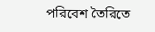পরিবেশ তৈরিতে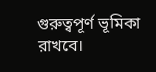গুরুত্বপূর্ণ ভূমিকা রাখবে।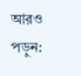আরও পড়ুন: